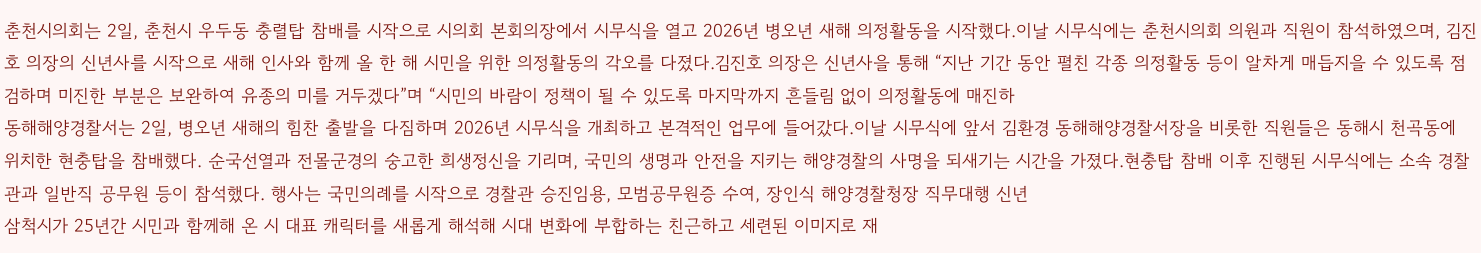춘천시의회는 2일, 춘천시 우두동 충렬탑 참배를 시작으로 시의회 본회의장에서 시무식을 열고 2026년 병오년 새해 의정활동을 시작했다.이날 시무식에는 춘천시의회 의원과 직원이 참석하였으며, 김진호 의장의 신년사를 시작으로 새해 인사와 함께 올 한 해 시민을 위한 의정활동의 각오를 다졌다.김진호 의장은 신년사을 통해 “지난 기간 동안 펼친 각종 의정활동 등이 알차게 매듭지을 수 있도록 점검하며 미진한 부분은 보완하여 유종의 미를 거두겠다”며 “시민의 바람이 정책이 될 수 있도록 마지막까지 흔들림 없이 의정활동에 매진하
동해해양경찰서는 2일, 병오년 새해의 힘찬 출발을 다짐하며 2026년 시무식을 개최하고 본격적인 업무에 들어갔다.이날 시무식에 앞서 김환경 동해해양경찰서장을 비롯한 직원들은 동해시 천곡동에 위치한 현충탑을 참배했다. 순국선열과 전몰군경의 숭고한 희생정신을 기리며, 국민의 생명과 안전을 지키는 해양경찰의 사명을 되새기는 시간을 가졌다.현충탑 참배 이후 진행된 시무식에는 소속 경찰관과 일반직 공무원 등이 참석했다. 행사는 국민의례를 시작으로 경찰관 승진임용, 모범공무원증 수여, 장인식 해양경찰청장 직무대행 신년
삼척시가 25년간 시민과 함께해 온 시 대표 캐릭터를 새롭게 해석해 시대 변화에 부합하는 친근하고 세련된 이미지로 재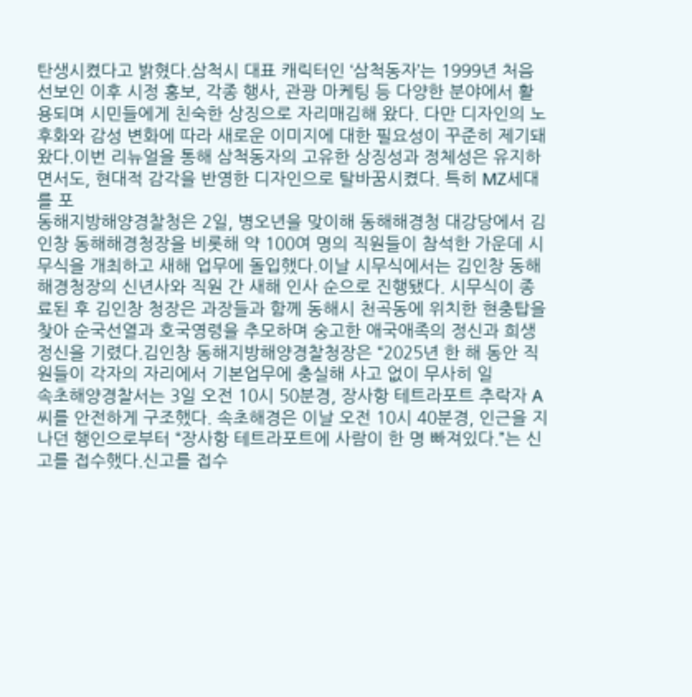탄생시켰다고 밝혔다.삼척시 대표 캐릭터인 ‘삼척동자’는 1999년 처음 선보인 이후 시정 홍보, 각종 행사, 관광 마케팅 등 다양한 분야에서 활용되며 시민들에게 친숙한 상징으로 자리매김해 왔다. 다만 디자인의 노후화와 감성 변화에 따라 새로운 이미지에 대한 필요성이 꾸준히 제기돼 왔다.이번 리뉴얼을 통해 삼척동자의 고유한 상징성과 정체성은 유지하면서도, 현대적 감각을 반영한 디자인으로 탈바꿈시켰다. 특히 MZ세대를 포
동해지방해양경찰청은 2일, 병오년을 맞이해 동해해경청 대강당에서 김인창 동해해경청장을 비롯해 약 100여 명의 직원들이 참석한 가운데 시무식을 개최하고 새해 업무에 돌입했다.이날 시무식에서는 김인창 동해해경청장의 신년사와 직원 간 새해 인사 순으로 진행됐다. 시무식이 종료된 후 김인창 청장은 과장들과 함께 동해시 천곡동에 위치한 현충탑을 찾아 순국선열과 호국영령을 추모하며 숭고한 애국애족의 정신과 희생정신을 기렸다.김인창 동해지방해양경찰청장은 “2025년 한 해 동안 직원들이 각자의 자리에서 기본업무에 충실해 사고 없이 무사히 일
속초해양경찰서는 3일 오전 10시 50분경, 장사항 테트라포트 추락자 A씨를 안전하게 구조했다. 속초해경은 이날 오전 10시 40분경, 인근을 지나던 행인으로부터 “장사항 테트라포트에 사람이 한 명 빠져있다.”는 신고를 접수했다.신고를 접수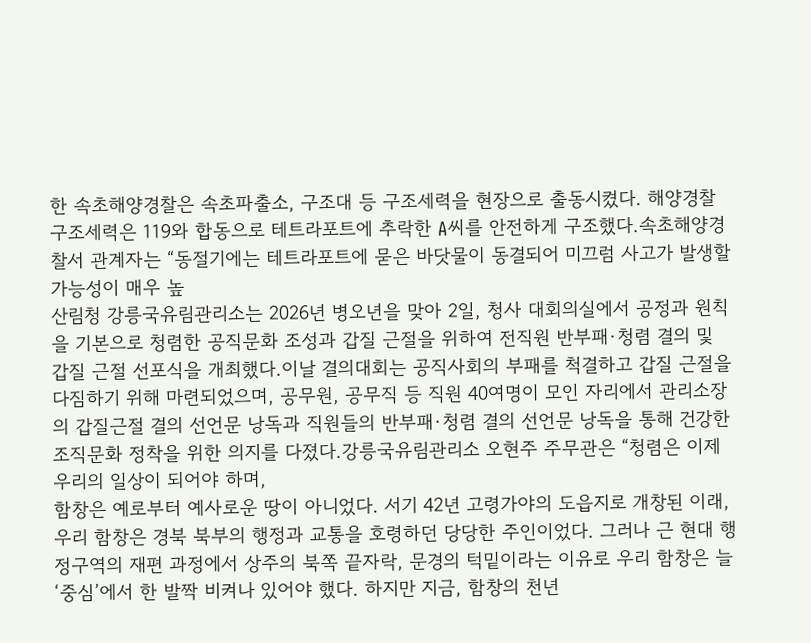한 속초해양경찰은 속초파출소, 구조대 등 구조세력을 현장으로 출동시켰다. 해양경찰 구조세력은 119와 합동으로 테트라포트에 추락한 A씨를 안전하게 구조했다.속초해양경찰서 관계자는 “동절기에는 테트라포트에 묻은 바닷물이 동결되어 미끄럼 사고가 발생할 가능성이 매우 높
산림청 강릉국유림관리소는 2026년 병오년을 맞아 2일, 청사 대회의실에서 공정과 원칙을 기본으로 청렴한 공직문화 조성과 갑질 근절을 위하여 전직원 반부패·청렴 결의 및 갑질 근절 선포식을 개최했다.이날 결의대회는 공직사회의 부패를 척결하고 갑질 근절을 다짐하기 위해 마련되었으며, 공무원, 공무직 등 직원 40여명이 모인 자리에서 관리소장의 갑질근절 결의 선언문 낭독과 직원들의 반부패·청렴 결의 선언문 낭독을 통해 건강한 조직문화 정착을 위한 의지를 다졌다.강릉국유림관리소 오현주 주무관은 “청렴은 이제 우리의 일상이 되어야 하며,
함창은 예로부터 예사로운 땅이 아니었다. 서기 42년 고령가야의 도읍지로 개창된 이래, 우리 함창은 경북 북부의 행정과 교통을 호령하던 당당한 주인이었다. 그러나 근 현대 행정구역의 재편 과정에서 상주의 북쪽 끝자락, 문경의 턱밑이라는 이유로 우리 함창은 늘 ‘중심’에서 한 발짝 비켜나 있어야 했다. 하지만 지금, 함창의 천년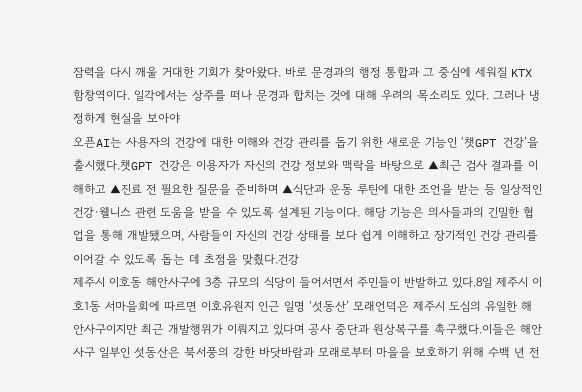잠력을 다시 깨울 거대한 기회가 찾아왔다. 바로 문경과의 행정 통합과 그 중심에 세워질 KTX 함창역이다. 일각에서는 상주를 떠나 문경과 합치는 것에 대해 우려의 목소리도 있다. 그러나 냉정하게 현실을 보아야
오픈AI는 사용자의 건강에 대한 이해와 건강 관리를 돕기 위한 새로운 기능인 ‘챗GPT 건강’을 출시했다.챗GPT 건강은 이용자가 자신의 건강 정보와 맥락을 바탕으로 ▲최근 검사 결과를 이해하고 ▲진료 전 필요한 질문을 준비하며 ▲식단과 운동 루틴에 대한 조언을 받는 등 일상적인 건강·웰니스 관련 도움을 받을 수 있도록 설계된 기능이다. 해당 기능은 의사들과의 긴밀한 협업을 통해 개발됐으며, 사람들이 자신의 건강 상태를 보다 쉽게 이해하고 장기적인 건강 관리를 이어갈 수 있도록 돕는 데 초점을 맞췄다.건강
제주시 이호동 해안사구에 3층 규모의 식당이 들어서면서 주민들이 반발하고 있다.8일 제주시 이호1동 서마을회에 따르면 이호유원지 인근 일명 ‘섯동산’ 모래언덕은 제주시 도심의 유일한 해안사구이지만 최근 개발행위가 이뤄지고 있다며 공사 중단과 원상복구를 촉구했다.이들은 해안사구 일부인 섯동산은 북서풍의 강한 바닷바람과 모래로부터 마을을 보호하기 위해 수백 년 전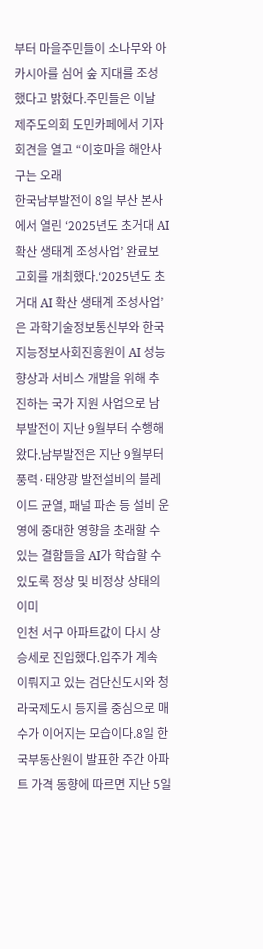부터 마을주민들이 소나무와 아카시아를 심어 숲 지대를 조성했다고 밝혔다.주민들은 이날 제주도의회 도민카페에서 기자회견을 열고 “이호마을 해안사구는 오래
한국남부발전이 8일 부산 본사에서 열린 ‘2025년도 초거대 AI 확산 생태계 조성사업’ 완료보고회를 개최했다.‘2025년도 초거대 AI 확산 생태계 조성사업’은 과학기술정보통신부와 한국지능정보사회진흥원이 AI 성능 향상과 서비스 개발을 위해 추진하는 국가 지원 사업으로 남부발전이 지난 9월부터 수행해왔다.남부발전은 지난 9월부터 풍력·태양광 발전설비의 블레이드 균열, 패널 파손 등 설비 운영에 중대한 영향을 초래할 수 있는 결함들을 AI가 학습할 수 있도록 정상 및 비정상 상태의 이미
인천 서구 아파트값이 다시 상승세로 진입했다.입주가 계속 이뤄지고 있는 검단신도시와 청라국제도시 등지를 중심으로 매수가 이어지는 모습이다.8일 한국부동산원이 발표한 주간 아파트 가격 동향에 따르면 지난 5일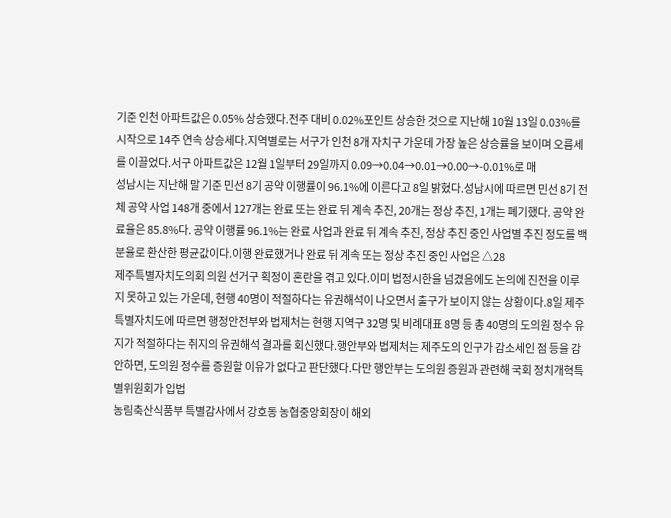기준 인천 아파트값은 0.05% 상승했다.전주 대비 0.02%포인트 상승한 것으로 지난해 10월 13일 0.03%를 시작으로 14주 연속 상승세다.지역별로는 서구가 인천 8개 자치구 가운데 가장 높은 상승률을 보이며 오름세를 이끌었다.서구 아파트값은 12월 1일부터 29일까지 0.09→0.04→0.01→0.00→-0.01%로 매
성남시는 지난해 말 기준 민선 8기 공약 이행률이 96.1%에 이른다고 8일 밝혔다.성남시에 따르면 민선 8기 전체 공약 사업 148개 중에서 127개는 완료 또는 완료 뒤 계속 추진, 20개는 정상 추진, 1개는 폐기했다. 공약 완료율은 85.8%다. 공약 이행률 96.1%는 완료 사업과 완료 뒤 계속 추진, 정상 추진 중인 사업별 추진 정도를 백분율로 환산한 평균값이다.이행 완료했거나 완료 뒤 계속 또는 정상 추진 중인 사업은 △28
제주특별자치도의회 의원 선거구 획정이 혼란을 겪고 있다.이미 법정시한을 넘겼음에도 논의에 진전을 이루지 못하고 있는 가운데, 현행 40명이 적절하다는 유권해석이 나오면서 출구가 보이지 않는 상황이다.8일 제주특별자치도에 따르면 행정안전부와 법제처는 현행 지역구 32명 및 비례대표 8명 등 총 40명의 도의원 정수 유지가 적절하다는 취지의 유권해석 결과를 회신했다.행안부와 법제처는 제주도의 인구가 감소세인 점 등을 감안하면, 도의원 정수를 증원할 이유가 없다고 판단했다.다만 행안부는 도의원 증원과 관련해 국회 정치개혁특별위원회가 입법
농림축산식품부 특별감사에서 강호동 농협중앙회장이 해외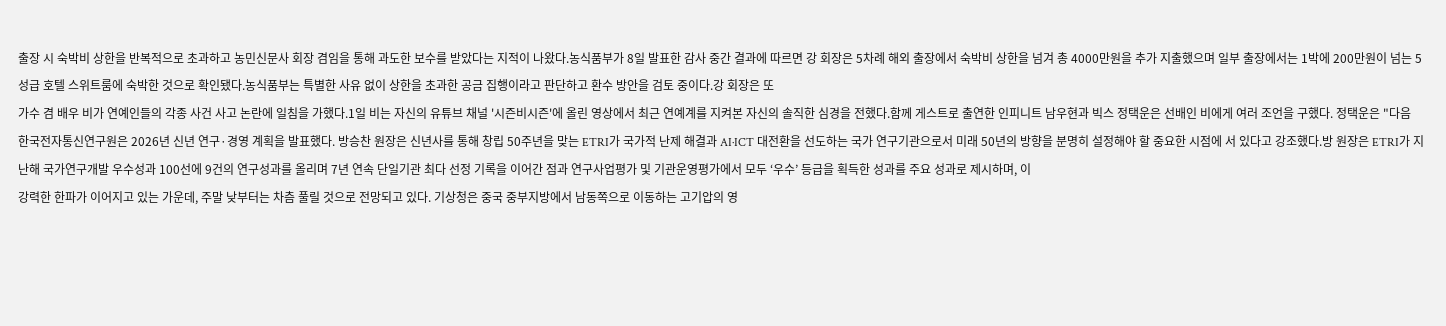출장 시 숙박비 상한을 반복적으로 초과하고 농민신문사 회장 겸임을 통해 과도한 보수를 받았다는 지적이 나왔다.농식품부가 8일 발표한 감사 중간 결과에 따르면 강 회장은 5차례 해외 출장에서 숙박비 상한을 넘겨 총 4000만원을 추가 지출했으며 일부 출장에서는 1박에 200만원이 넘는 5성급 호텔 스위트룸에 숙박한 것으로 확인됐다.농식품부는 특별한 사유 없이 상한을 초과한 공금 집행이라고 판단하고 환수 방안을 검토 중이다.강 회장은 또
가수 겸 배우 비가 연예인들의 각종 사건 사고 논란에 일침을 가했다.1일 비는 자신의 유튜브 채널 '시즌비시즌'에 올린 영상에서 최근 연예계를 지켜본 자신의 솔직한 심경을 전했다.함께 게스트로 출연한 인피니트 남우현과 빅스 정택운은 선배인 비에게 여러 조언을 구했다. 정택운은 "다음
한국전자통신연구원은 2026년 신년 연구·경영 계획을 발표했다. 방승찬 원장은 신년사를 통해 창립 50주년을 맞는 ETRI가 국가적 난제 해결과 AI·ICT 대전환을 선도하는 국가 연구기관으로서 미래 50년의 방향을 분명히 설정해야 할 중요한 시점에 서 있다고 강조했다.방 원장은 ETRI가 지난해 국가연구개발 우수성과 100선에 9건의 연구성과를 올리며 7년 연속 단일기관 최다 선정 기록을 이어간 점과 연구사업평가 및 기관운영평가에서 모두 ‘우수’ 등급을 획득한 성과를 주요 성과로 제시하며, 이
강력한 한파가 이어지고 있는 가운데, 주말 낮부터는 차츰 풀릴 것으로 전망되고 있다. 기상청은 중국 중부지방에서 남동쪽으로 이동하는 고기압의 영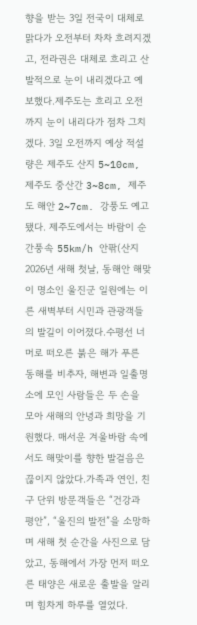향을 받는 3일 전국이 대체로 맑다가 오전부터 차차 흐려지겠고, 전라권은 대체로 흐리고 산발적으로 눈이 내리겠다고 예보했다.제주도는 흐리고 오전까지 눈이 내리다가 점차 그치겠다. 3일 오전까지 예상 적설량은 제주도 산지 5~10cm, 제주도 중산간 3~8cm, 제주도 해안 2~7cm. 강풍도 예고됐다. 제주도에서는 바람이 순간풍속 55km/h 안팎(산지
2026년 새해 첫날, 동해안 해맞이 명소인 울진군 일원에는 이른 새벽부터 시민과 관광객들의 발길이 이어졌다.수평선 너머로 떠오른 붉은 해가 푸른 동해를 비추자, 해변과 일출명소에 모인 사람들은 두 손을 모아 새해의 안녕과 희망을 기원했다. 매서운 겨울바람 속에서도 해맞이를 향한 발걸음은 끊이지 않았다.가족과 연인, 친구 단위 방문객들은 “건강과 평안”, “울진의 발전”을 소망하며 새해 첫 순간을 사진으로 담았고, 동해에서 가장 먼저 떠오른 태양은 새로운 출발을 알리며 힘차게 하루를 열었다.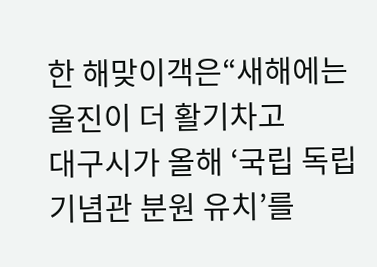한 해맞이객은“새해에는 울진이 더 활기차고
대구시가 올해 ‘국립 독립기념관 분원 유치’를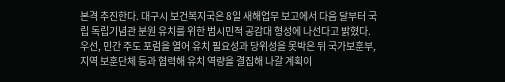본격 추진한다. 대구시 보건복지국은 8일 새해업무 보고에서 다음 달부터 국립 독립기념관 분원 유치를 위한 범시민적 공감대 형성에 나선다고 밝혔다. 우선, 민간 주도 포럼을 열어 유치 필요성과 당위성을 못박은 뒤 국가보훈부, 지역 보훈단체 등과 협력해 유치 역량을 결집해 나갈 계획이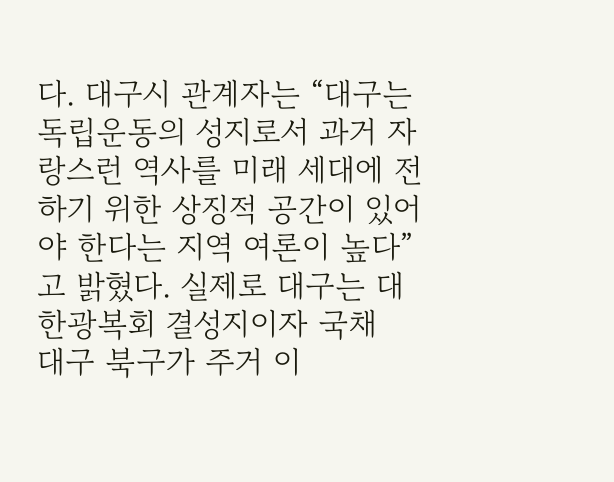다. 대구시 관계자는 “대구는 독립운동의 성지로서 과거 자랑스런 역사를 미래 세대에 전하기 위한 상징적 공간이 있어야 한다는 지역 여론이 높다”고 밝혔다. 실제로 대구는 대한광복회 결성지이자 국채
대구 북구가 주거 이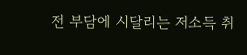전 부담에 시달리는 저소득 취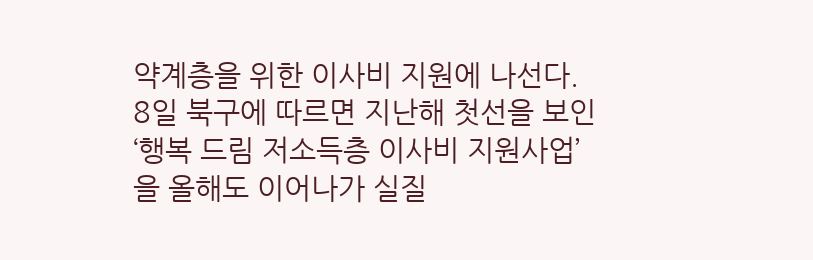약계층을 위한 이사비 지원에 나선다. 8일 북구에 따르면 지난해 첫선을 보인 ‘행복 드림 저소득층 이사비 지원사업’을 올해도 이어나가 실질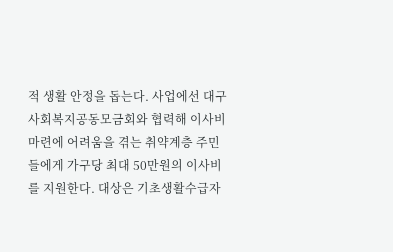적 생활 안정을 돕는다. 사업에선 대구사회복지공동모금회와 협력해 이사비 마련에 어려움을 겪는 취약계층 주민들에게 가구당 최대 50만원의 이사비를 지원한다. 대상은 기초생활수급자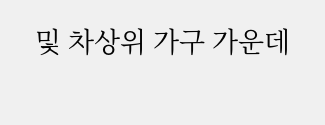및 차상위 가구 가운데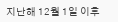지난해 12월 1일 이후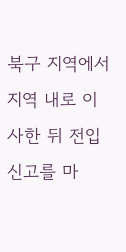북구 지역에서 지역 내로 이사한 뒤 전입신고를 마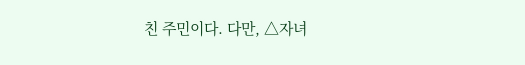친 주민이다. 다만, △자녀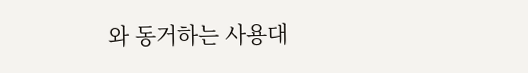와 동거하는 사용대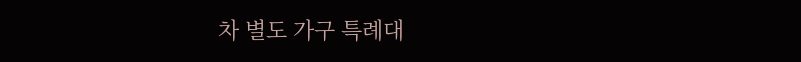차 별도 가구 특례대